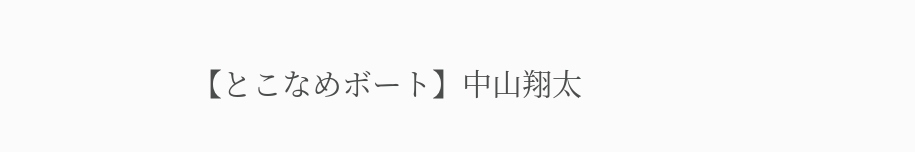【とこなめボート】中山翔太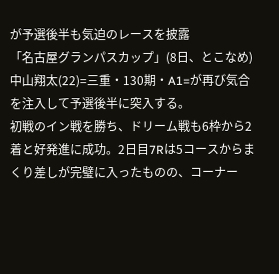が予選後半も気迫のレースを披露
「名古屋グランパスカップ」(8日、とこなめ)
中山翔太(22)=三重・130期・A1=が再び気合を注入して予選後半に突入する。
初戦のイン戦を勝ち、ドリーム戦も6枠から2着と好発進に成功。2日目7Rは5コースからまくり差しが完璧に入ったものの、コーナー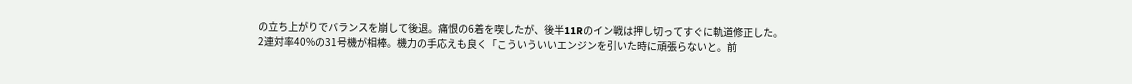の立ち上がりでバランスを崩して後退。痛恨の6着を喫したが、後半11Rのイン戦は押し切ってすぐに軌道修正した。
2連対率40%の31号機が相棒。機力の手応えも良く「こういういいエンジンを引いた時に頑張らないと。前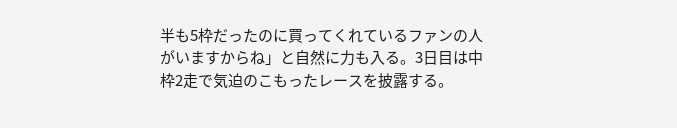半も5枠だったのに買ってくれているファンの人がいますからね」と自然に力も入る。3日目は中枠2走で気迫のこもったレースを披露する。